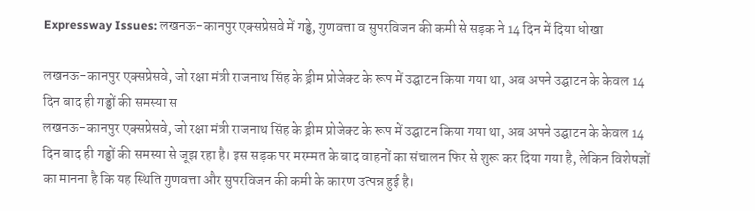Expressway Issues: लखनऊ-कानपुर एक्सप्रेसवे में गड्ढे, गुणवत्ता व सुपरविजन की कमी से सड़क ने 14 दिन में दिया धोखा

लखनऊ-कानपुर एक्सप्रेसवे, जो रक्षा मंत्री राजनाथ सिंह के ड्रीम प्रोजेक्ट के रूप में उद्घाटन किया गया था, अब अपने उद्घाटन के केवल 14 दिन बाद ही गड्ढों की समस्या स
लखनऊ-कानपुर एक्सप्रेसवे, जो रक्षा मंत्री राजनाथ सिंह के ड्रीम प्रोजेक्ट के रूप में उद्घाटन किया गया था, अब अपने उद्घाटन के केवल 14 दिन बाद ही गड्ढों की समस्या से जूझ रहा है। इस सड़क पर मरम्मत के बाद वाहनों का संचालन फिर से शुरू कर दिया गया है, लेकिन विशेषज्ञों का मानना है कि यह स्थिति गुणवत्ता और सुपरविजन की कमी के कारण उत्पन्न हुई है।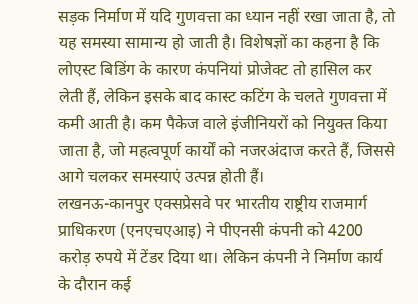सड़क निर्माण में यदि गुणवत्ता का ध्यान नहीं रखा जाता है, तो यह समस्या सामान्य हो जाती है। विशेषज्ञों का कहना है कि लोएस्ट बिडिंग के कारण कंपनियां प्रोजेक्ट तो हासिल कर लेती हैं, लेकिन इसके बाद कास्ट कटिंग के चलते गुणवत्ता में कमी आती है। कम पैकेज वाले इंजीनियरों को नियुक्त किया जाता है, जो महत्वपूर्ण कार्यों को नजरअंदाज करते हैं, जिससे आगे चलकर समस्याएं उत्पन्न होती हैं।
लखनऊ-कानपुर एक्सप्रेसवे पर भारतीय राष्ट्रीय राजमार्ग प्राधिकरण (एनएचएआइ) ने पीएनसी कंपनी को 4200 करोड़ रुपये में टेंडर दिया था। लेकिन कंपनी ने निर्माण कार्य के दौरान कई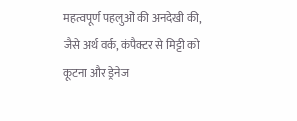महत्वपूर्ण पहलुओं की अनदेखी की, जैसे अर्थ वर्क, कंपैक्टर से मिट्टी को कूटना और ड्रेनेज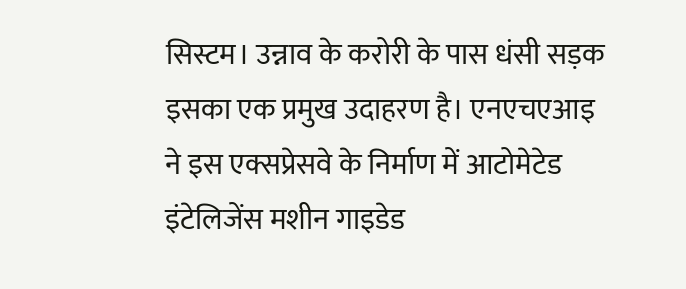सिस्टम। उन्नाव के करोरी के पास धंसी सड़क इसका एक प्रमुख उदाहरण है। एनएचएआइ ने इस एक्सप्रेसवे के निर्माण में आटोमेटेड इंटेलिजेंस मशीन गाइडेड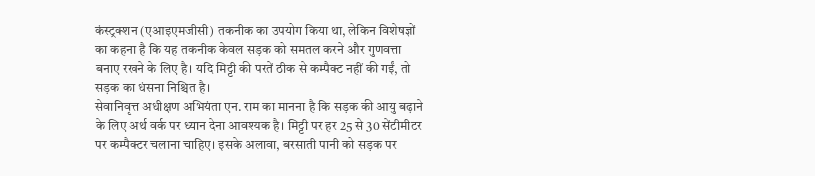कंस्ट्रक्शन (एआइएमजीसी) तकनीक का उपयोग किया था, लेकिन विशेषज्ञों का कहना है कि यह तकनीक केवल सड़क को समतल करने और गुणवत्ता बनाए रखने के लिए है। यदि मिट्टी की परतें ठीक से कम्पैक्ट नहीं की गईं, तो सड़क का धंसना निश्चित है।
सेवानिवृत्त अधीक्षण अभियंता एन. राम का मानना है कि सड़क की आयु बढ़ाने के लिए अर्थ वर्क पर ध्यान देना आवश्यक है। मिट्टी पर हर 25 से 30 सेंटीमीटर पर कम्पैक्टर चलाना चाहिए। इसके अलावा, बरसाती पानी को सड़क पर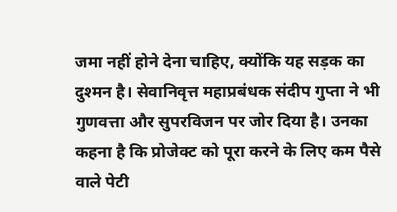जमा नहीं होने देना चाहिए, क्योंकि यह सड़क का दुश्मन है। सेवानिवृत्त महाप्रबंधक संदीप गुप्ता ने भी गुणवत्ता और सुपरविजन पर जोर दिया है। उनका कहना है कि प्रोजेक्ट को पूरा करने के लिए कम पैसे वाले पेटी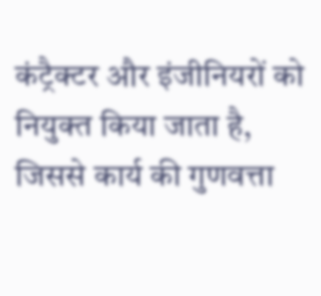कंट्रैक्टर और इंजीनियरों को नियुक्त किया जाता है, जिससे कार्य की गुणवत्ता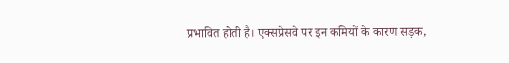प्रभावित होती है। एक्सप्रेसवे पर इन कमियों के कारण सड़क,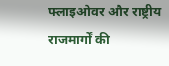फ्लाइओवर और राष्ट्रीय राजमार्गों की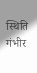स्थिति गंभीर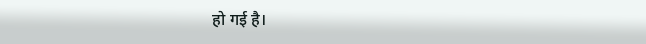हो गई है।